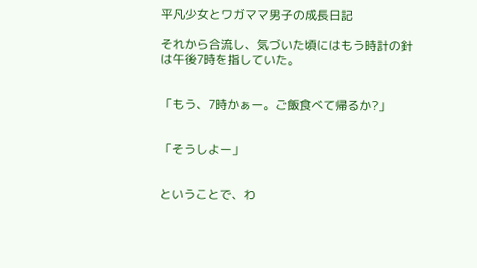平凡少女とワガママ男子の成長日記

それから合流し、気づいた頃にはもう時計の針は午後7時を指していた。


「もう、7時かぁー。ご飯食べて帰るか?」


「そうしよー」


ということで、わ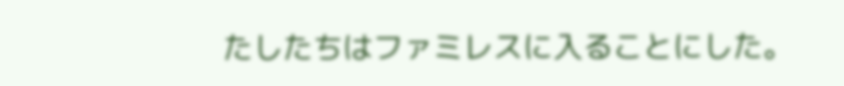たしたちはファミレスに入ることにした。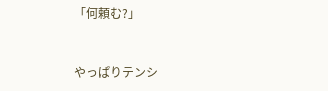「何頼む?」


やっぱりテンシ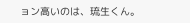ョン高いのは、琉生くん。